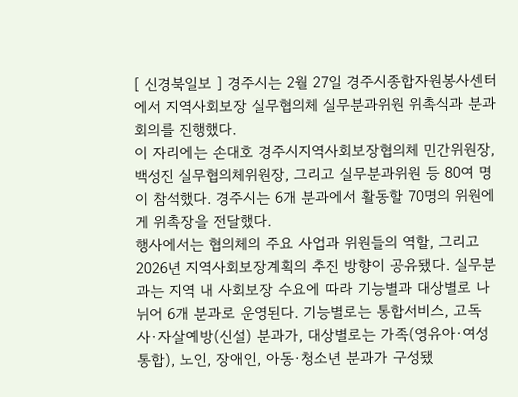[ 신경북일보 ] 경주시는 2월 27일 경주시종합자원봉사센터에서 지역사회보장 실무협의체 실무분과위원 위촉식과 분과회의를 진행했다.
이 자리에는 손대호 경주시지역사회보장협의체 민간위원장, 백성진 실무협의체위원장, 그리고 실무분과위원 등 80여 명이 참석했다. 경주시는 6개 분과에서 활동할 70명의 위원에게 위촉장을 전달했다.
행사에서는 협의체의 주요 사업과 위원들의 역할, 그리고 2026년 지역사회보장계획의 추진 방향이 공유됐다. 실무분과는 지역 내 사회보장 수요에 따라 기능별과 대상별로 나뉘어 6개 분과로 운영된다. 기능별로는 통합서비스, 고독사·자살예방(신설) 분과가, 대상별로는 가족(영유아·여성 통합), 노인, 장애인, 아동·청소년 분과가 구성됐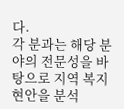다.
각 분과는 해당 분야의 전문성을 바탕으로 지역 복지 현안을 분석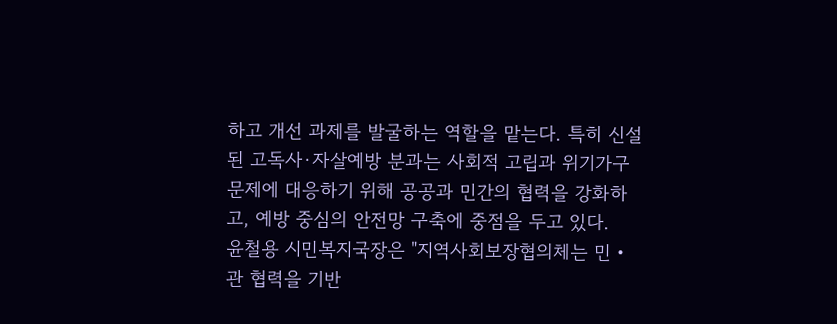하고 개선 과제를 발굴하는 역할을 맡는다. 특히 신설된 고독사·자살예방 분과는 사회적 고립과 위기가구 문제에 대응하기 위해 공공과 민간의 협력을 강화하고, 예방 중심의 안전망 구축에 중점을 두고 있다.
윤철용 시민복지국장은 "지역사회보장협의체는 민‧관 협력을 기반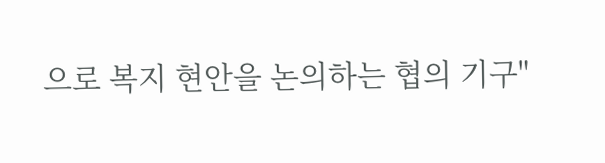으로 복지 현안을 논의하는 협의 기구"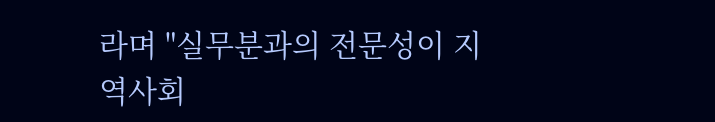라며 "실무분과의 전문성이 지역사회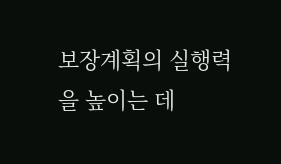보장계획의 실행력을 높이는 데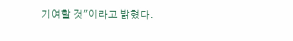기여할 것"이라고 밝혔다.